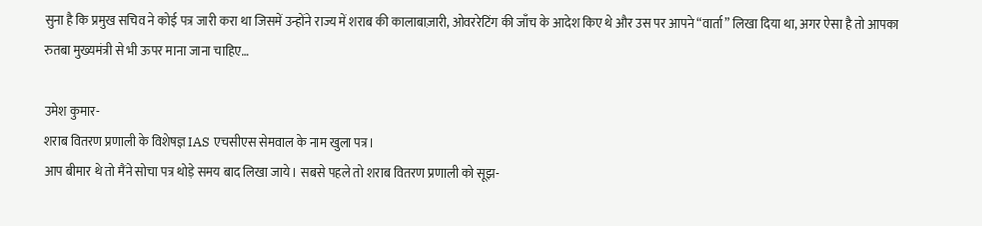सुना है कि प्रमुख सचिव ने कोई पत्र जारी करा था जिसमें उन्होंने राज्य में शराब की कालाबाज़ारी, ओवररेटिंग की जाँच के आदेश किए थे और उस पर आपने “वार्ता” लिखा दिया था, अगर ऐसा है तो आपका रुतबा मुख्यमंत्री से भी ऊपर माना जाना चाहिए…

उमेश कुमार-
शराब वितरण प्रणाली के विशेषज्ञ IAS एचसीएस सेमवाल के नाम खुला पत्र।
आप बीमार थे तो मैंने सोचा पत्र थोड़े समय बाद लिखा जाये। सबसे पहले तो शराब वितरण प्रणाली को सूझ-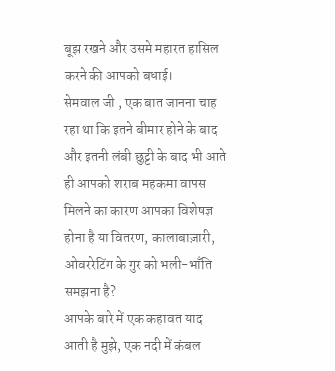बूझ रखने और उसमे महारत हासिल करने की आपको बधाई।
सेमवाल जी , एक बात जानना चाह रहा था कि इतने बीमार होने के बाद और इतनी लंबी छुट्टी के बाद भी आते ही आपको शराब महकमा वापस मिलने का कारण आपका विशेषज्ञ होना है या वितरण, कालाबाज़ारी, ओवररेटिंग के गुर को भली-भाँति समझना है?
आपके बारे में एक कहावत याद आती है मुझे, एक नदी में कंबल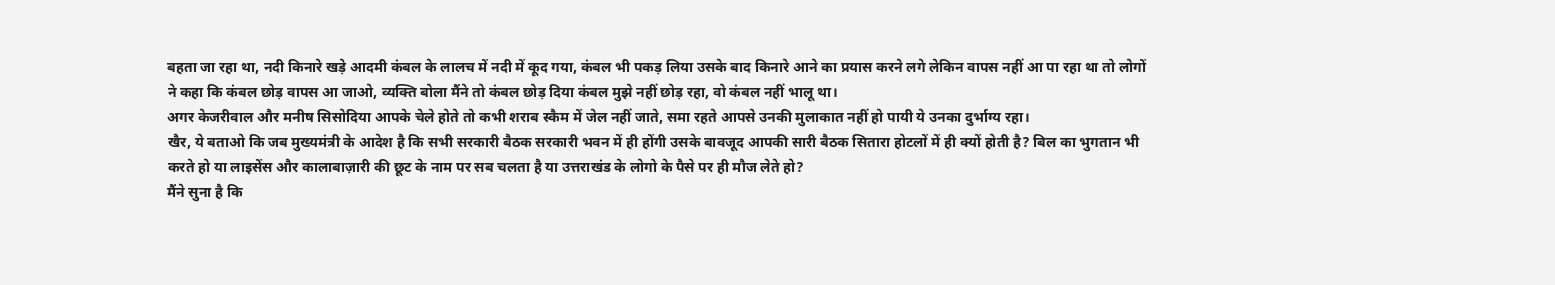बहता जा रहा था, नदी किनारे खड़े आदमी कंबल के लालच में नदी में कूद गया, कंबल भी पकड़ लिया उसके बाद किनारे आने का प्रयास करने लगे लेकिन वापस नहीं आ पा रहा था तो लोगों ने कहा कि कंबल छोड़ वापस आ जाओ, व्यक्ति बोला मैंने तो कंबल छोड़ दिया कंबल मुझे नहीं छोड़ रहा, वो कंबल नहीं भालू था।
अगर केजरीवाल और मनीष सिसोदिया आपके चेले होते तो कभी शराब स्कैम में जेल नहीं जाते, समा रहते आपसे उनकी मुलाकात नहीं हो पायी ये उनका दुर्भाग्य रहा।
खैर, ये बताओ कि जब मुख्यमंत्री के आदेश है कि सभी सरकारी बैठक सरकारी भवन में ही होंगी उसके बावजूद आपकी सारी बैठक सितारा होटलों में ही क्यों होती है? बिल का भुगतान भी करते हो या लाइसेंस और कालाबाज़ारी की छूट के नाम पर सब चलता है या उत्तराखंड के लोगो के पैसे पर ही मौज लेते हो?
मैंने सुना है कि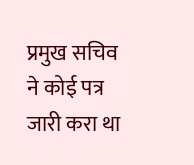प्रमुख सचिव ने कोई पत्र जारी करा था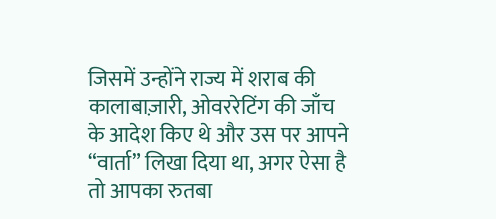जिसमें उन्होंने राज्य में शराब की कालाबाज़ारी, ओवररेटिंग की जाँच के आदेश किए थे और उस पर आपने “वार्ता” लिखा दिया था, अगर ऐसा है तो आपका रुतबा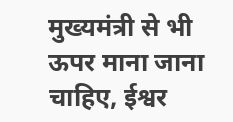मुख्यमंत्री से भी ऊपर माना जाना चाहिए, ईश्वर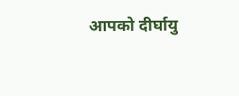आपको दीर्घायु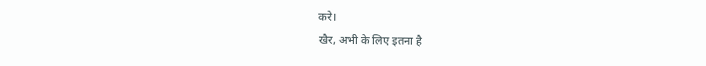करे।
खैर, अभी के लिए इतना है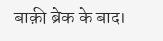बाक़ी ब्रेक के बाद।